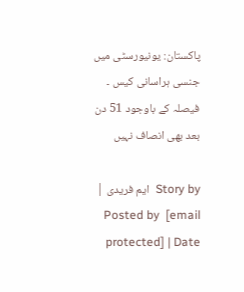پاکستان: یونیورسٹی میں جنسی ہراسانی کیس ۔ فیصلہ کے باوجود 51 دن بعد بھی انصاف نہیں

Story by  ایم فریدی | Posted by  [email protected] | Date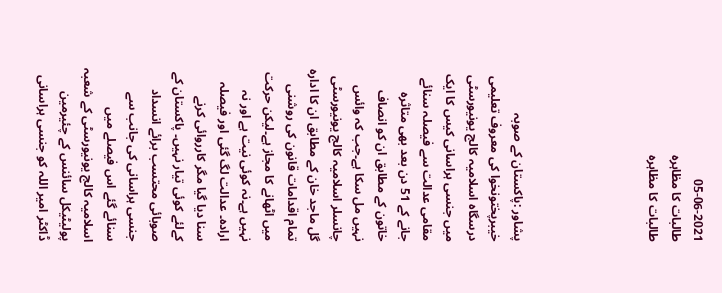05-06-2021
طالبات کا مظاہرہ
طالبات کا مظاہرہ





پشاور :پاکستان کے صوبہ خیبرپختونخوا کی معروف تعلیمی درسگاہ اسلامیہ کالج یونیورسٹی میں جنسی ہراسانی کیس کا ایک مقامی عدالت سے فیصلہ سنائے جانے کے 51 دن بعد بھی متاثرہ خاتون کے مطابق ان کو انصاف نہیں مل سکا ہے۔جب کہ وائس چانسلر اسلامیہ کالج یونیورسٹی گل ماجد خان کے مطابق ان کا ادارہ تمام اقدامات قانون کی روشنی میں اٹھانے کا مجاز ہے۔لیکن حرکت نہیں ہے۔نہ کوئی نیت ہے اور نہ ارادہ۔ عدالت لگ گئی اور فیصلہ سنا دیا گیا مگر کارروائی کرنے کےلئے کوئی تیار نہیں۔ پاکستان کے صوبائی محتسب برائے انسداد جنسی ہراسانی کی جانب سے سنائے گئے اس فیصلے میں اسلامیہ کالج یونیورسٹی کے شعبہ پولیٹیکل سائنس کے چئیرمین ڈاکٹر امیر اللہ کو جنسی ہراسانی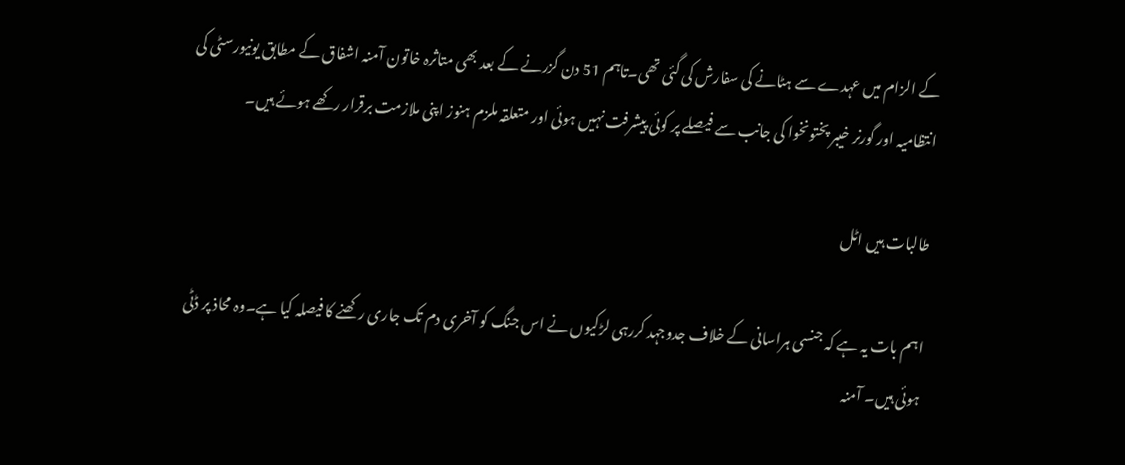کے الزام میں عہدے سے ہٹانے کی سفارش کی گئی تھی۔تاہم 51 دن گزرنے کے بعد بھی متاثرہ خاتون آمنہ اشفاق کے مطابق یونیورسٹی کی انتظامیہ اور گورنر خیبر پختونخوا کی جانب سے فیصلے پر کوئی پیشرفت نہیں ہوئی اور متعلقہ ملزم ہنوز اپنی ملازمت برقرار رکھے ہوئے ہیں۔

طالبات ہیں اٹل

اہم بات یہ ہے کہ جنسی ہراسانی کے خلاف جدوجہد کررہی لڑکیوں نے اس جنگ کو آخری دم تک جاری رکھنے کا فیصلہ کیا ہے۔وہ محاذ پر ڈٹی ہوئی ہیں۔ آمنہ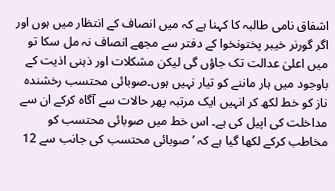اشفاق نامی طالبہ کا کہنا ہے کہ میں انصاف کے انتظار میں ہوں اور اگر گورنر خیبر پختونخوا کے دفتر سے مجھے انصاف نہ مل سکا تو میں اعلیٰ عدالت تک جاؤں گی لیکن مشکلات اور ذہنی اذیت کے باوجود میں ہار ماننے کو تیار نہیں ہوں۔صوبائی محتسب رخشندہ ناز کو خط لکھ کر انہیں ایک مرتبہ پھر حالات سے آگاہ کرکے ان سے مداخلت کی اپیل کی ہے۔ اس خط میں صوبائی محتسب کو مخاطب کرکے لکھا گیا ہے کہ ’صوبائی محتسب کی جانب سے 12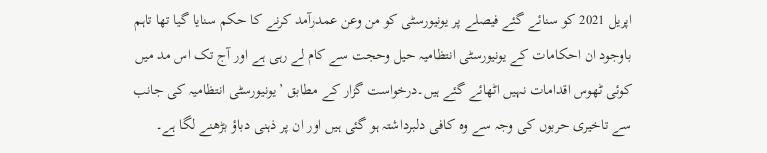اپریل 2021 کو سنائے گئے فیصلے پر یونیورسٹی کو من وعن عمدرآمد کرنے کا حکم سنایا گیا تھا تاہم باوجود ان احکامات کے یونیورسٹی انتظامیہ حیل وحجت سے کام لے رہی ہے اور آج تک اس مد میں کوئی ٹھوس اقدامات نہیں اٹھائے گئے ہیں۔درخواست گزار کے مطابق ’یونیورسٹی انتظامیہ کی جانب سے تاخیری حربوں کی وجہ سے وہ کافی دلبرداشتہ ہو گئی ہیں اور ان پر ذہنی دباؤ بڑھنے لگا ہے۔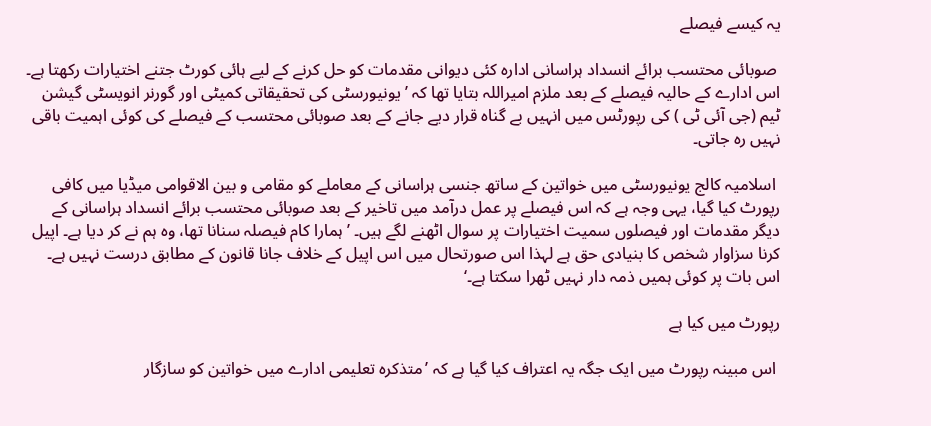یہ کیسے فیصلے

 صوبائی محتسب برائے انسداد ہراسانی ادارہ کئی دیوانی مقدمات کو حل کرنے کے لیے ہائی کورٹ جتنے اختیارات رکھتا ہے۔ اس ادارے کے حالیہ فیصلے کے بعد ملزم امیراللہ بتایا تھا کہ ’یونیورسٹی کی تحقیقاتی کمیٹی اور گورنر انویسٹی گیشن ٹیم (جی آئی ٹی ) کی رپورٹس میں انہیں بے گناہ قرار دیے جانے کے بعد صوبائی محتسب کے فیصلے کی کوئی اہمیت باقی نہیں رہ جاتی۔

 اسلامیہ کالج یونیورسٹی میں خواتین کے ساتھ جنسی ہراسانی کے معاملے کو مقامی و بین الاقوامی میڈیا میں کافی رپورٹ کیا گیا، یہی وجہ ہے کہ اس فیصلے پر عمل درآمد میں تاخیر کے بعد صوبائی محتسب برائے انسداد ہراسانی کے دیگر مقدمات اور فیصلوں سمیت اختیارات پر سوال اٹھنے لگے ہیں۔ ’ہمارا کام فیصلہ سنانا تھا، وہ ہم نے کر دیا ہے۔ اپیل کرنا سزاوار شخص کا بنیادی حق ہے لہذا اس صورتحال میں اس اپیل کے خلاف جانا قانون کے مطابق درست نہیں ہے۔ اس بات پر کوئی ہمیں ذمہ دار نہیں ٹھرا سکتا ہے۔‘

رپورٹ میں کیا ہے

 اس مبینہ رپورٹ میں ایک جگہ یہ اعتراف کیا گیا ہے کہ ’متذکرہ تعلیمی ادارے میں خواتین کو سازگار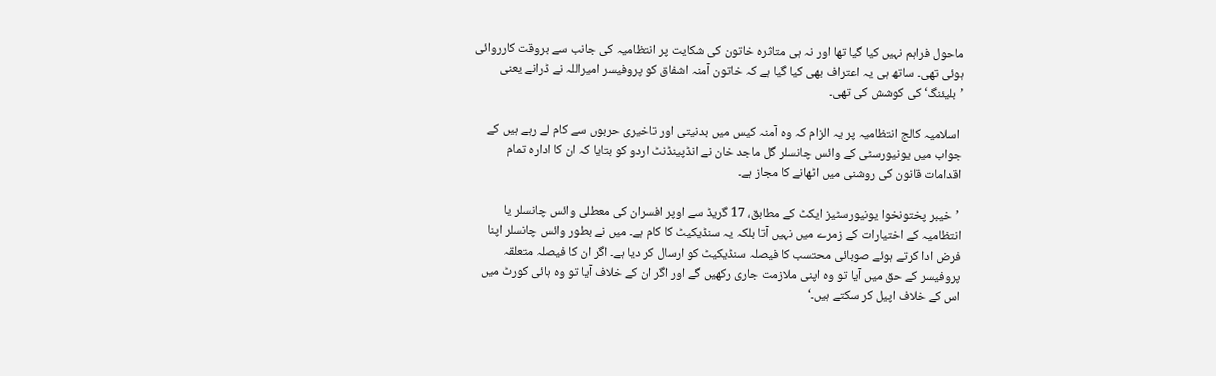ماحول فراہم نہیں کیا گیا تھا اور نہ ہی متاثرہ خاتون کی شکایت پر انتظامیہ کی جانب سے بروقت کارروائی ہوئی تھی۔ ساتھ ہی یہ اعتراف بھی کیا گیا ہے کہ خاتون آمنہ اشفاق کو پروفیسر امیراللہ نے ڈرانے یعنی ’بلیئنگ‘ کی کوشش کی تھی۔

 اسلامیہ کالج انتظامیہ پر یہ الزام کہ وہ آمنہ کیس میں بدنیتی اور تاخیری حربوں سے کام لے رہے ہیں کے جواب میں یونیورسٹی کے وائس چانسلر گل ماجد خان نے انڈپینڈنٹ اردو کو بتایا کہ ان کا ادارہ تمام اقدامات قانون کی روشنی میں اٹھانے کا مجاز ہے۔

 ’خیبر پختونخوا یونیورسٹیز ایکٹ کے مطابق، 17 گریڈ سے اوپر افسران کی معطلی وائس چانسلر یا انتظامیہ کے اختیارات کے زمرے میں نہیں آتا بلکہ یہ سنڈیکیٹ کا کام ہے۔ میں نے بطور وائس چانسلر اپنا فرض ادا کرتے ہوئے صوبائی محتسب کا فیصلہ سنڈیکیٹ کو ارسال کر دیا ہے۔ اگر ان کا فیصلہ متعلقہ پروفیسر کے حق میں آیا تو وہ اپنی ملازمت جاری رکھیں گے اور اگر ان کے خلاف آیا تو وہ ہائی کورٹ میں اس کے خلاف اپیل کر سکتے ہیں۔‘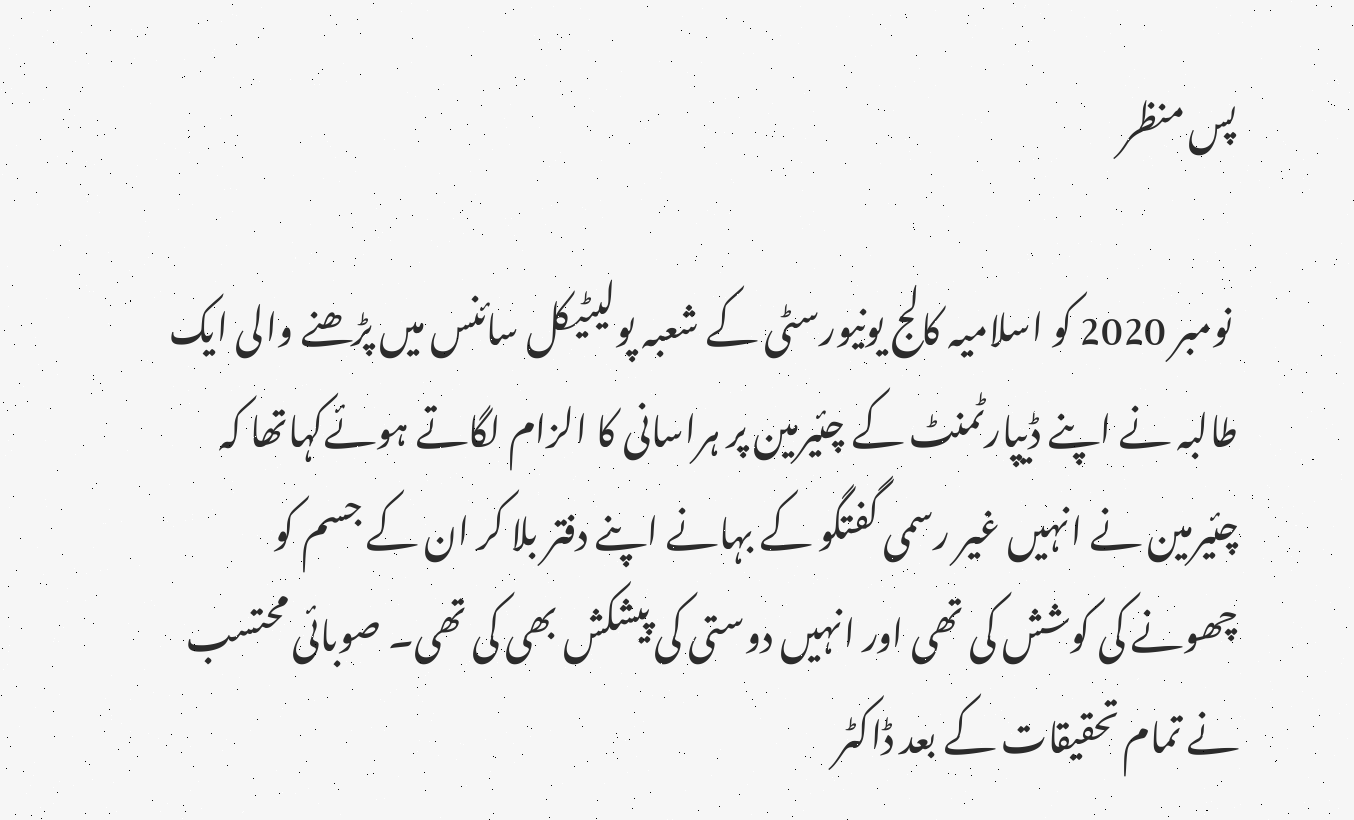پس منظر

 نومبر 2020 کو اسلامیہ کالج یونیورسٹی کے شعبہ پولیٹیکل سائنس میں پڑھنے والی ایک طالبہ نے اپنے ڈیپارٹمنٹ کے چئیرمین پر ہراسانی کا الزام لگاتے ہوئےکہاتھا کہ چئیرمین نے انہیں غیر رسمی گفتگو کے بہانے اپنے دفتر بلا کر ان کے جسم کو چھونے کی کوشش کی تھی اور انہیں دوستی کی پیشکش بھی کی تھی۔ صوبائی محتسب نے تمام تحقیقات کے بعد ڈاکٹر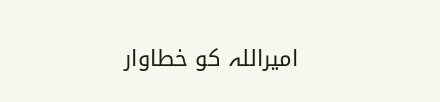امیراللہ کو خطاوار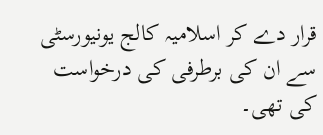قرار دے کر اسلامیہ کالج یونیورسٹی سے ان کی برطرفی کی درخواست کی تھی۔